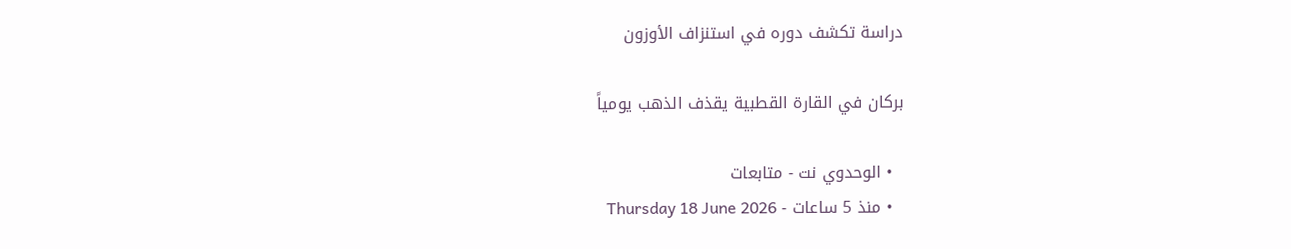دراسة تكشف دوره في استنزاف الأوزون

بركان في القارة القطبية يقذف الذهب يومياً

  • الوحدوي نت - متابعات
  • منذ 5 ساعات - Thursday 18 June 2026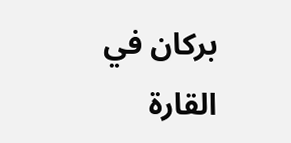بركان في القارة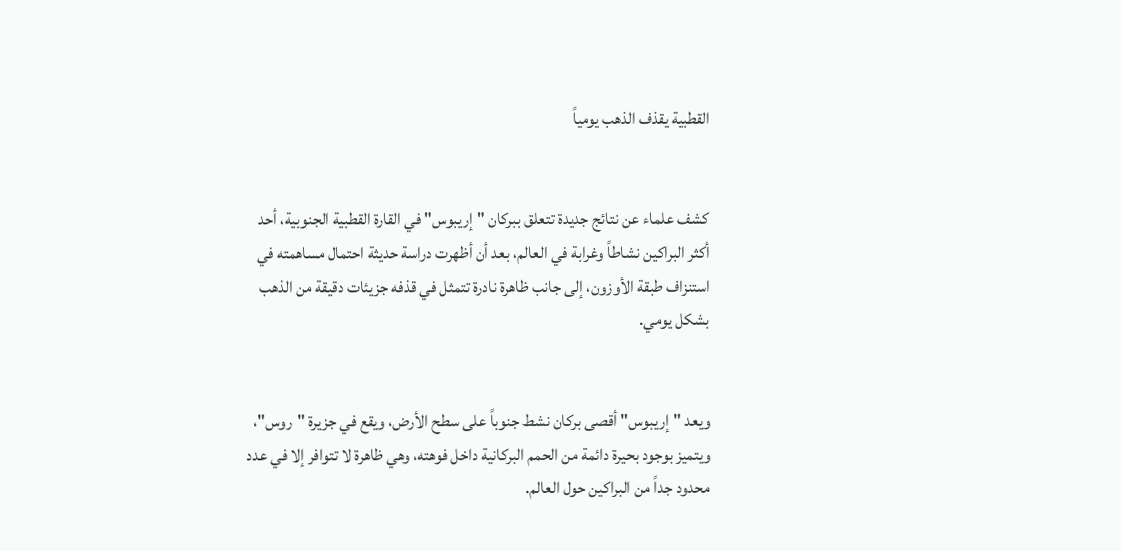القطبية يقذف الذهب يومياً


كشف علماء عن نتائج جديدة تتعلق ببركان "إريبوس" في القارة القطبية الجنوبية، أحد أكثر البراكين نشاطاً وغرابة في العالم، بعد أن أظهرت دراسة حديثة احتمال مساهمته في استنزاف طبقة الأوزون، إلى جانب ظاهرة نادرة تتمثل في قذفه جزيئات دقيقة من الذهب بشكل يومي.


ويعد "إريبوس" أقصى بركان نشط جنوباً على سطح الأرض، ويقع في جزيرة "روس"، ويتميز بوجود بحيرة دائمة من الحمم البركانية داخل فوهته، وهي ظاهرة لا تتوافر إلا في عدد محدود جداً من البراكين حول العالم.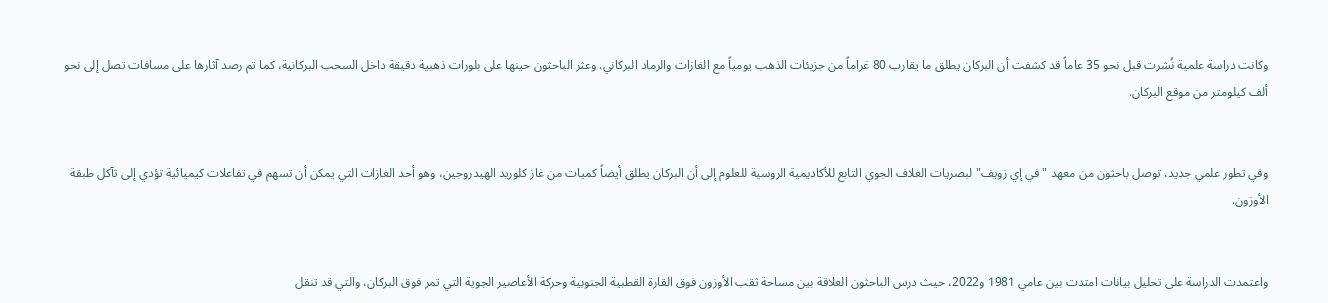وكانت دراسة علمية نُشرت قبل نحو 35 عاماً قد كشفت أن البركان يطلق ما يقارب 80 غراماً من جزيئات الذهب يومياً مع الغازات والرماد البركاني. وعثر الباحثون حينها على بلورات ذهبية دقيقة داخل السحب البركانية، كما تم رصد آثارها على مسافات تصل إلى نحو ألف كيلومتر من موقع البركان.


وفي تطور علمي جديد، توصل باحثون من معهد "في إي زويف" لبصريات الغلاف الجوي التابع للأكاديمية الروسية للعلوم إلى أن البركان يطلق أيضاً كميات من غاز كلوريد الهيدروجين، وهو أحد الغازات التي يمكن أن تسهم في تفاعلات كيميائية تؤدي إلى تآكل طبقة الأوزون.


واعتمدت الدراسة على تحليل بيانات امتدت بين عامي 1981 و2022، حيث درس الباحثون العلاقة بين مساحة ثقب الأوزون فوق القارة القطبية الجنوبية وحركة الأعاصير الجوية التي تمر فوق البركان، والتي قد تنقل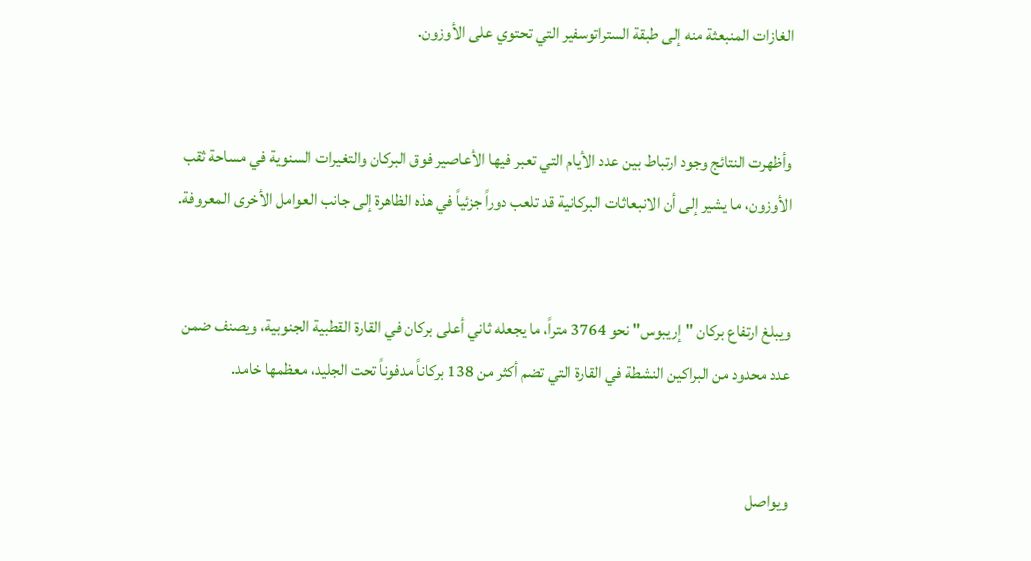الغازات المنبعثة منه إلى طبقة الستراتوسفير التي تحتوي على الأوزون.


وأظهرت النتائج وجود ارتباط بين عدد الأيام التي تعبر فيها الأعاصير فوق البركان والتغيرات السنوية في مساحة ثقب الأوزون، ما يشير إلى أن الانبعاثات البركانية قد تلعب دوراً جزئياً في هذه الظاهرة إلى جانب العوامل الأخرى المعروفة.


ويبلغ ارتفاع بركان "إريبوس" نحو 3764 متراً، ما يجعله ثاني أعلى بركان في القارة القطبية الجنوبية، ويصنف ضمن عدد محدود من البراكين النشطة في القارة التي تضم أكثر من 138 بركاناً مدفوناً تحت الجليد، معظمها خامد.


ويواصل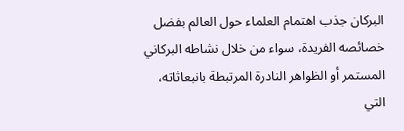البركان جذب اهتمام العلماء حول العالم بفضل خصائصه الفريدة، سواء من خلال نشاطه البركاني المستمر أو الظواهر النادرة المرتبطة بانبعاثاته، التي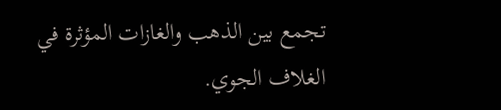تجمع بين الذهب والغازات المؤثرة في الغلاف الجوي.